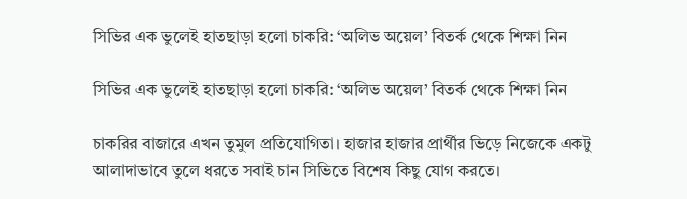সিভির এক ভুলেই হাতছাড়া হলো চাকরি: ‘অলিভ অয়েল’ বিতর্ক থেকে শিক্ষা নিন

সিভির এক ভুলেই হাতছাড়া হলো চাকরি: ‘অলিভ অয়েল’ বিতর্ক থেকে শিক্ষা নিন

চাকরির বাজারে এখন তুমুল প্রতিযোগিতা। হাজার হাজার প্রার্থীর ভিড়ে নিজেকে একটু আলাদাভাবে তুলে ধরতে সবাই চান সিভিতে বিশেষ কিছু যোগ করতে।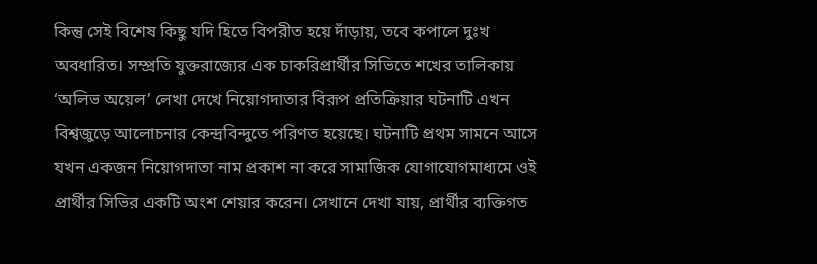কিন্তু সেই বিশেষ কিছু যদি হিতে বিপরীত হয়ে দাঁড়ায়, তবে কপালে দুঃখ অবধারিত। সম্প্রতি যুক্তরাজ্যের এক চাকরিপ্রার্থীর সিভিতে শখের তালিকায় ‘অলিভ অয়েল’ লেখা দেখে নিয়োগদাতার বিরূপ প্রতিক্রিয়ার ঘটনাটি এখন বিশ্বজুড়ে আলোচনার কেন্দ্রবিন্দুতে পরিণত হয়েছে। ঘটনাটি প্রথম সামনে আসে যখন একজন নিয়োগদাতা নাম প্রকাশ না করে সামাজিক যোগাযোগমাধ্যমে ওই প্রার্থীর সিভির একটি অংশ শেয়ার করেন। সেখানে দেখা যায়, প্রার্থীর ব্যক্তিগত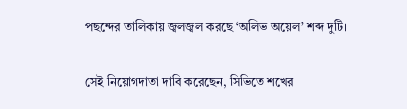পছন্দের তালিকায় জ্বলজ্বল করছে ‘অলিভ অয়েল’ শব্দ দুটি।

সেই নিয়োগদাতা দাবি করেছেন, সিভিতে শখের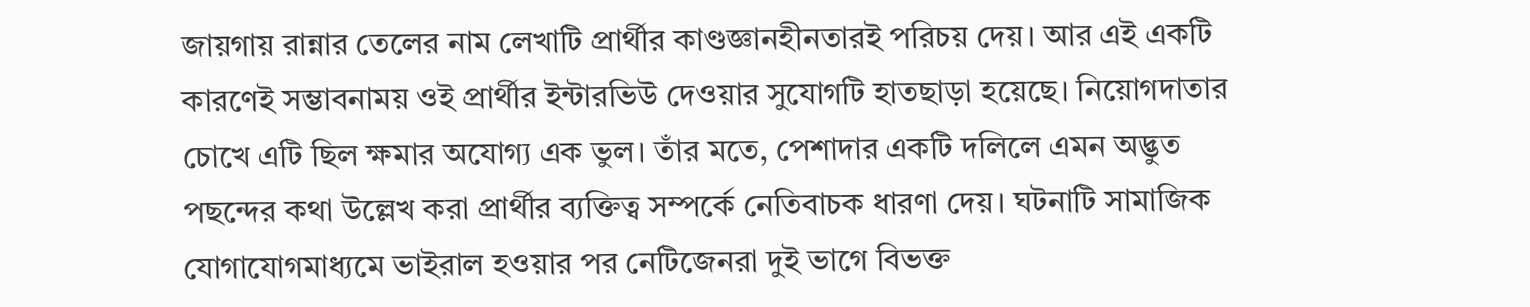জায়গায় রান্নার তেলের নাম লেখাটি প্রার্থীর কাণ্ডজ্ঞানহীনতারই পরিচয় দেয়। আর এই একটি কারণেই সম্ভাবনাময় ওই প্রার্থীর ইন্টারভিউ দেওয়ার সুযোগটি হাতছাড়া হয়েছে। নিয়োগদাতার চোখে এটি ছিল ক্ষমার অযোগ্য এক ভুল। তাঁর মতে, পেশাদার একটি দলিলে এমন অদ্ভুত পছন্দের কথা উল্লেখ করা প্রার্থীর ব্যক্তিত্ব সম্পর্কে নেতিবাচক ধারণা দেয়। ঘটনাটি সামাজিক যোগাযোগমাধ্যমে ভাইরাল হওয়ার পর নেটিজেনরা দুই ভাগে বিভক্ত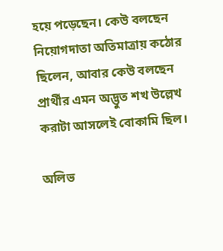হয়ে পড়েছেন। কেউ বলছেন নিয়োগদাতা অতিমাত্রায় কঠোর ছিলেন, আবার কেউ বলছেন প্রার্থীর এমন অদ্ভুত শখ উল্লেখ করাটা আসলেই বোকামি ছিল।

অলিভ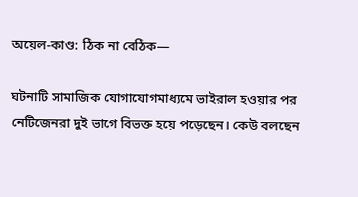অয়েল-কাণ্ড: ঠিক না বেঠিক—

ঘটনাটি সামাজিক যোগাযোগমাধ্যমে ভাইরাল হওয়ার পর নেটিজেনরা দুই ভাগে বিভক্ত হয়ে পড়েছেন। কেউ বলছেন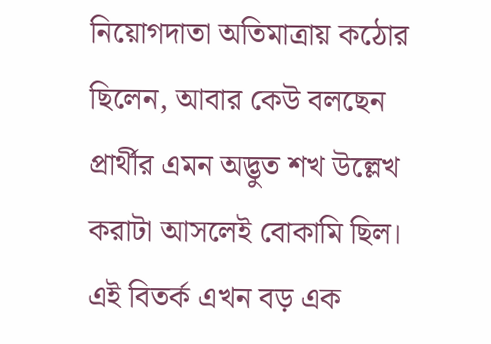নিয়োগদাতা অতিমাত্রায় কঠোর ছিলেন, আবার কেউ বলছেন প্রার্থীর এমন অদ্ভুত শখ উল্লেখ করাটা আসলেই বোকামি ছিল। এই বিতর্ক এখন বড় এক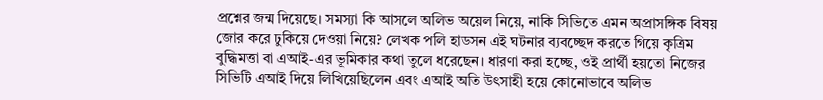প্রশ্নের জন্ম দিয়েছে। সমস্যা কি আসলে অলিভ অয়েল নিয়ে, নাকি সিভিতে এমন অপ্রাসঙ্গিক বিষয় জোর করে ঢুকিয়ে দেওয়া নিয়ে? লেখক পলি হাডসন এই ঘটনার ব্যবচ্ছেদ করতে গিয়ে কৃত্রিম বুদ্ধিমত্তা বা এআই-এর ভূমিকার কথা তুলে ধরেছেন। ধারণা করা হচ্ছে, ওই প্রার্থী হয়তো নিজের সিভিটি এআই দিয়ে লিখিয়েছিলেন এবং এআই অতি উৎসাহী হয়ে কোনোভাবে অলিভ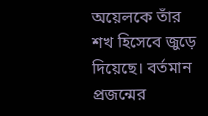অয়েলকে তাঁর শখ হিসেবে জুড়ে দিয়েছে। বর্তমান প্রজন্মের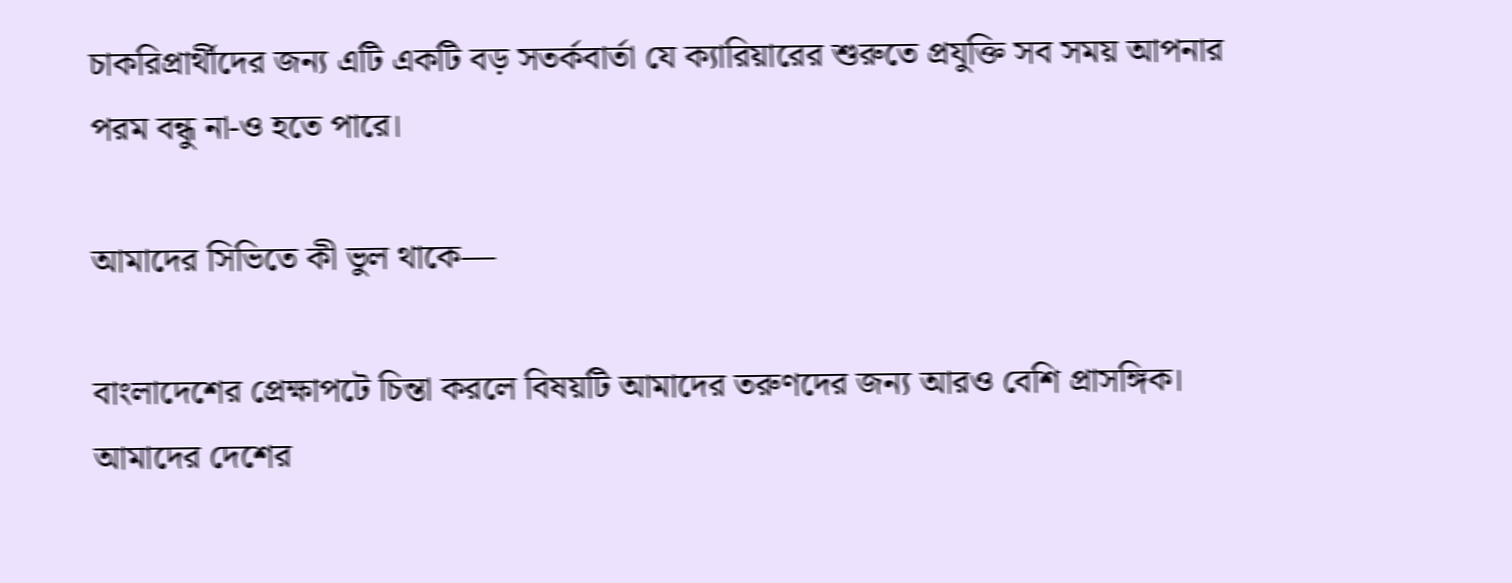চাকরিপ্রার্থীদের জন্য এটি একটি বড় সতর্কবার্তা যে ক্যারিয়ারের শুরুতে প্রযুক্তি সব সময় আপনার পরম বন্ধু না-ও হতে পারে।

আমাদের সিভিতে কী ভুল থাকে—

বাংলাদেশের প্রেক্ষাপটে চিন্তা করলে বিষয়টি আমাদের তরুণদের জন্য আরও বেশি প্রাসঙ্গিক। আমাদের দেশের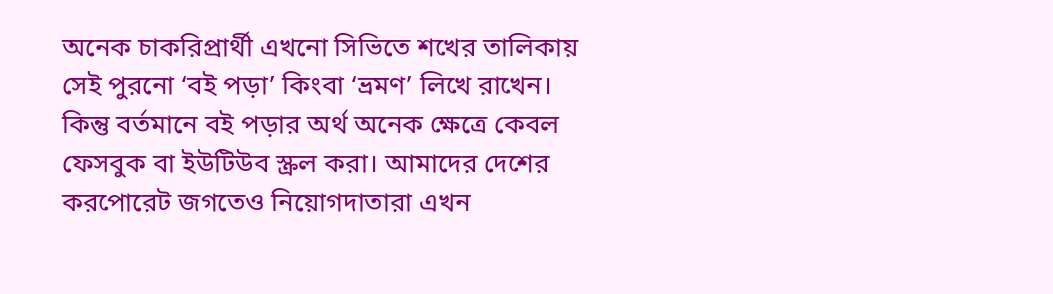অনেক চাকরিপ্রার্থী এখনো সিভিতে শখের তালিকায় সেই পুরনো ‘বই পড়া’ কিংবা ‘ভ্রমণ’ লিখে রাখেন। কিন্তু বর্তমানে বই পড়ার অর্থ অনেক ক্ষেত্রে কেবল ফেসবুক বা ইউটিউব স্ক্রল করা। আমাদের দেশের করপোরেট জগতেও নিয়োগদাতারা এখন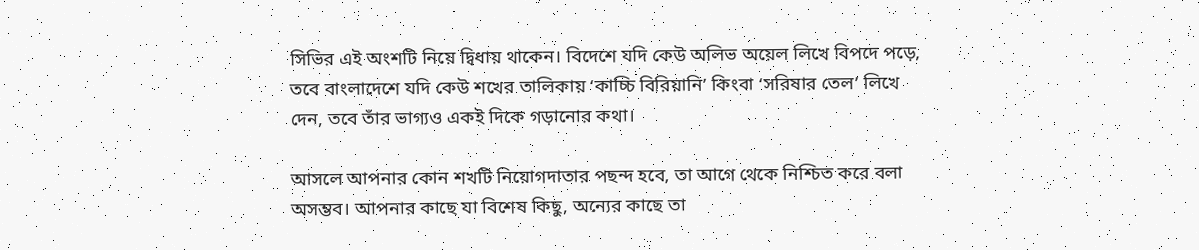সিভির এই অংশটি নিয়ে দ্বিধায় থাকেন। বিদেশে যদি কেউ অলিভ অয়েল লিখে বিপদে পড়ে, তবে বাংলাদেশে যদি কেউ শখের তালিকায় ‘কাচ্চি বিরিয়ানি’ কিংবা ‘সরিষার তেল’ লিখে দেন, তবে তাঁর ভাগ্যও একই দিকে গড়ানোর কথা।

আসলে আপনার কোন শখটি নিয়োগদাতার পছন্দ হবে, তা আগে থেকে নিশ্চিত করে বলা অসম্ভব। আপনার কাছে যা বিশেষ কিছু, অন্যের কাছে তা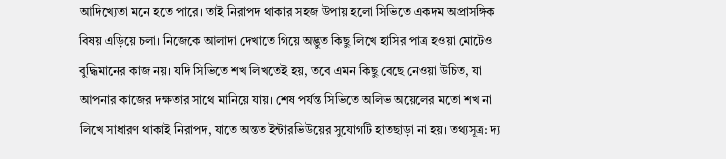আদিখ্যেতা মনে হতে পারে। তাই নিরাপদ থাকার সহজ উপায় হলো সিভিতে একদম অপ্রাসঙ্গিক বিষয় এড়িয়ে চলা। নিজেকে আলাদা দেখাতে গিয়ে অদ্ভুত কিছু লিখে হাসির পাত্র হওয়া মোটেও বুদ্ধিমানের কাজ নয়। যদি সিভিতে শখ লিখতেই হয়, তবে এমন কিছু বেছে নেওয়া উচিত, যা আপনার কাজের দক্ষতার সাথে মানিয়ে যায়। শেষ পর্যন্ত সিভিতে অলিভ অয়েলের মতো শখ না লিখে সাধারণ থাকাই নিরাপদ, যাতে অন্তত ইন্টারভিউয়ের সুযোগটি হাতছাড়া না হয়। তথ্যসূত্র: দ্য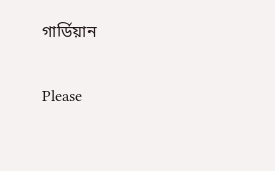গার্ডিয়ান

Please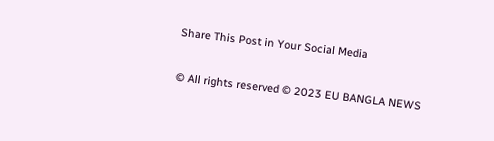Share This Post in Your Social Media

© All rights reserved © 2023 EU BANGLA NEWS